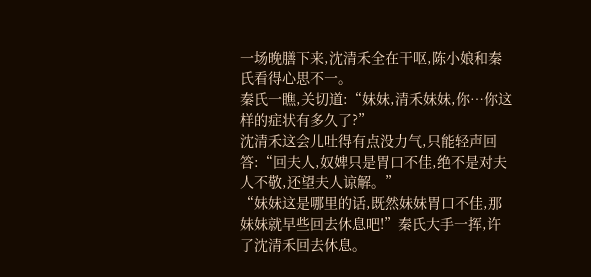一场晚膳下来,沈清禾全在干呕,陈小娘和秦氏看得心思不一。
秦氏一瞧,关切道:“妹妹,清禾妹妹,你…你这样的症状有多久了?”
沈清禾这会儿吐得有点没力气,只能轻声回答:“回夫人,奴婢只是胃口不佳,绝不是对夫人不敬,还望夫人谅解。”
“妹妹这是哪里的话,既然妹妹胃口不佳,那妹妹就早些回去休息吧!”秦氏大手一挥,许了沈清禾回去休息。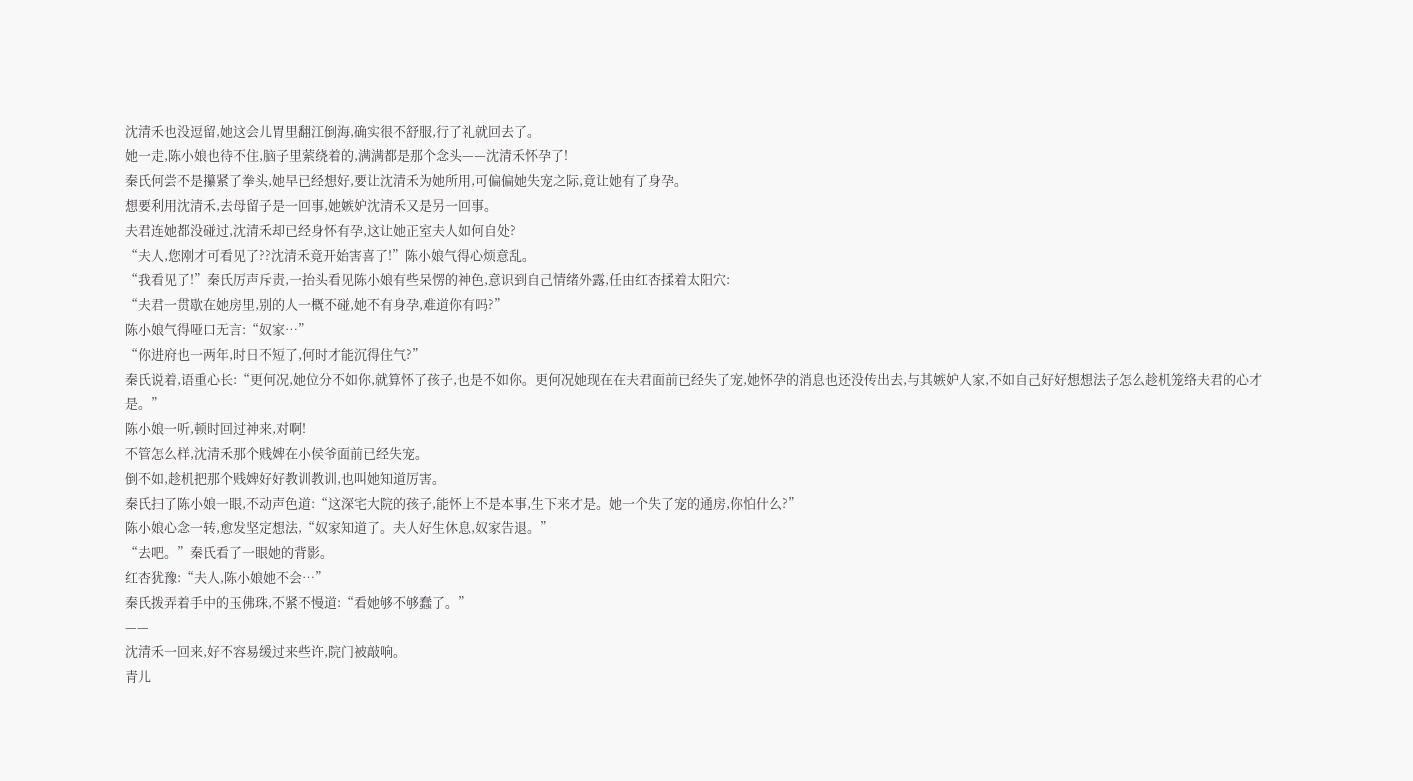沈清禾也没逗留,她这会儿胃里翻江倒海,确实很不舒服,行了礼就回去了。
她一走,陈小娘也待不住,脑子里萦绕着的,满满都是那个念头——沈清禾怀孕了!
秦氏何尝不是攥紧了拳头,她早已经想好,要让沈清禾为她所用,可偏偏她失宠之际,竟让她有了身孕。
想要利用沈清禾,去母留子是一回事,她嫉妒沈清禾又是另一回事。
夫君连她都没碰过,沈清禾却已经身怀有孕,这让她正室夫人如何自处?
“夫人,您刚才可看见了??沈清禾竟开始害喜了!”陈小娘气得心烦意乱。
“我看见了!”秦氏厉声斥责,一抬头看见陈小娘有些呆愣的神色,意识到自己情绪外露,任由红杏揉着太阳穴:
“夫君一贯歇在她房里,别的人一概不碰,她不有身孕,难道你有吗?”
陈小娘气得哑口无言:“奴家…”
“你进府也一两年,时日不短了,何时才能沉得住气?”
秦氏说着,语重心长:“更何况,她位分不如你,就算怀了孩子,也是不如你。更何况她现在在夫君面前已经失了宠,她怀孕的消息也还没传出去,与其嫉妒人家,不如自己好好想想法子怎么趁机笼络夫君的心才是。”
陈小娘一听,顿时回过神来,对啊!
不管怎么样,沈清禾那个贱婢在小侯爷面前已经失宠。
倒不如,趁机把那个贱婢好好教训教训,也叫她知道厉害。
秦氏扫了陈小娘一眼,不动声色道:“这深宅大院的孩子,能怀上不是本事,生下来才是。她一个失了宠的通房,你怕什么?”
陈小娘心念一转,愈发坚定想法,“奴家知道了。夫人好生休息,奴家告退。”
“去吧。”秦氏看了一眼她的背影。
红杏犹豫:“夫人,陈小娘她不会…”
秦氏拨弄着手中的玉佛珠,不紧不慢道:“看她够不够蠢了。”
——
沈清禾一回来,好不容易缓过来些许,院门被敲响。
青儿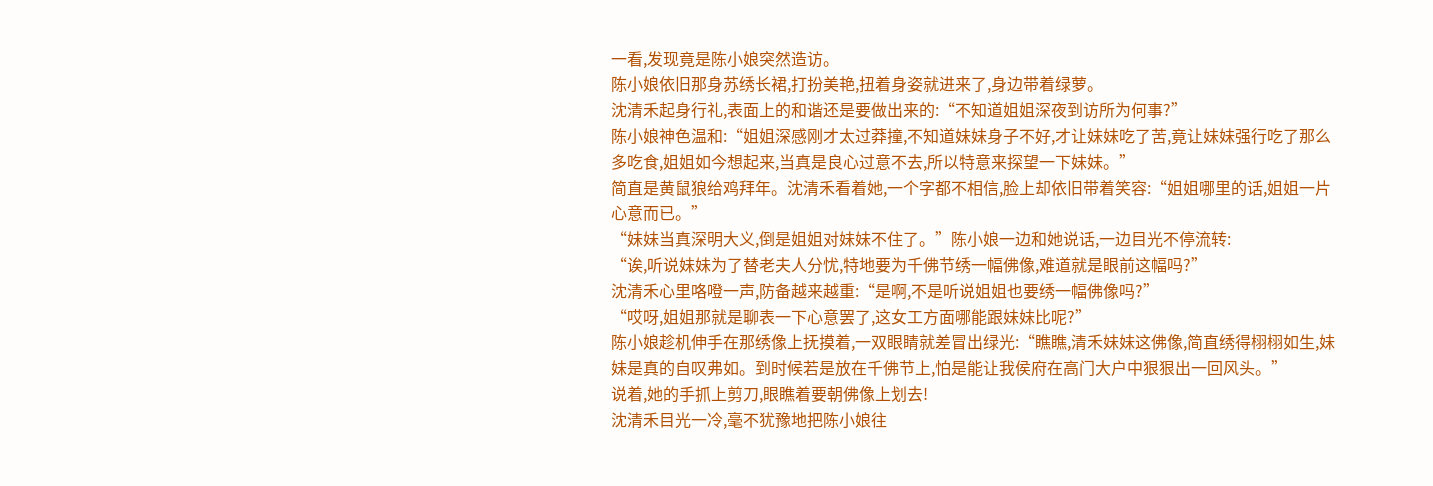一看,发现竟是陈小娘突然造访。
陈小娘依旧那身苏绣长裙,打扮美艳,扭着身姿就进来了,身边带着绿萝。
沈清禾起身行礼,表面上的和谐还是要做出来的:“不知道姐姐深夜到访所为何事?”
陈小娘神色温和:“姐姐深感刚才太过莽撞,不知道妹妹身子不好,才让妹妹吃了苦,竟让妹妹强行吃了那么多吃食,姐姐如今想起来,当真是良心过意不去,所以特意来探望一下妹妹。”
简直是黄鼠狼给鸡拜年。沈清禾看着她,一个字都不相信,脸上却依旧带着笑容:“姐姐哪里的话,姐姐一片心意而已。”
“妹妹当真深明大义,倒是姐姐对妹妹不住了。”陈小娘一边和她说话,一边目光不停流转:
“诶,听说妹妹为了替老夫人分忧,特地要为千佛节绣一幅佛像,难道就是眼前这幅吗?”
沈清禾心里咯噔一声,防备越来越重:“是啊,不是听说姐姐也要绣一幅佛像吗?”
“哎呀,姐姐那就是聊表一下心意罢了,这女工方面哪能跟妹妹比呢?”
陈小娘趁机伸手在那绣像上抚摸着,一双眼睛就差冒出绿光:“瞧瞧,清禾妹妹这佛像,简直绣得栩栩如生,妹妹是真的自叹弗如。到时候若是放在千佛节上,怕是能让我侯府在高门大户中狠狠出一回风头。”
说着,她的手抓上剪刀,眼瞧着要朝佛像上划去!
沈清禾目光一冷,毫不犹豫地把陈小娘往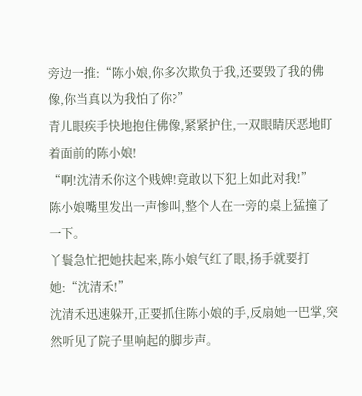旁边一推:“陈小娘,你多次欺负于我,还要毁了我的佛像,你当真以为我怕了你?”
青儿眼疾手快地抱住佛像,紧紧护住,一双眼睛厌恶地盯着面前的陈小娘!
“啊!沈清禾你这个贱婢!竟敢以下犯上如此对我!”
陈小娘嘴里发出一声惨叫,整个人在一旁的桌上猛撞了一下。
丫鬟急忙把她扶起来,陈小娘气红了眼,扬手就要打她:“沈清禾!”
沈清禾迅速躲开,正要抓住陈小娘的手,反扇她一巴掌,突然听见了院子里响起的脚步声。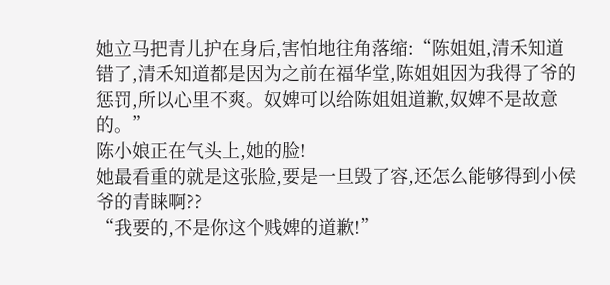她立马把青儿护在身后,害怕地往角落缩:“陈姐姐,清禾知道错了,清禾知道都是因为之前在福华堂,陈姐姐因为我得了爷的惩罚,所以心里不爽。奴婢可以给陈姐姐道歉,奴婢不是故意的。”
陈小娘正在气头上,她的脸!
她最看重的就是这张脸,要是一旦毁了容,还怎么能够得到小侯爷的青睐啊??
“我要的,不是你这个贱婢的道歉!”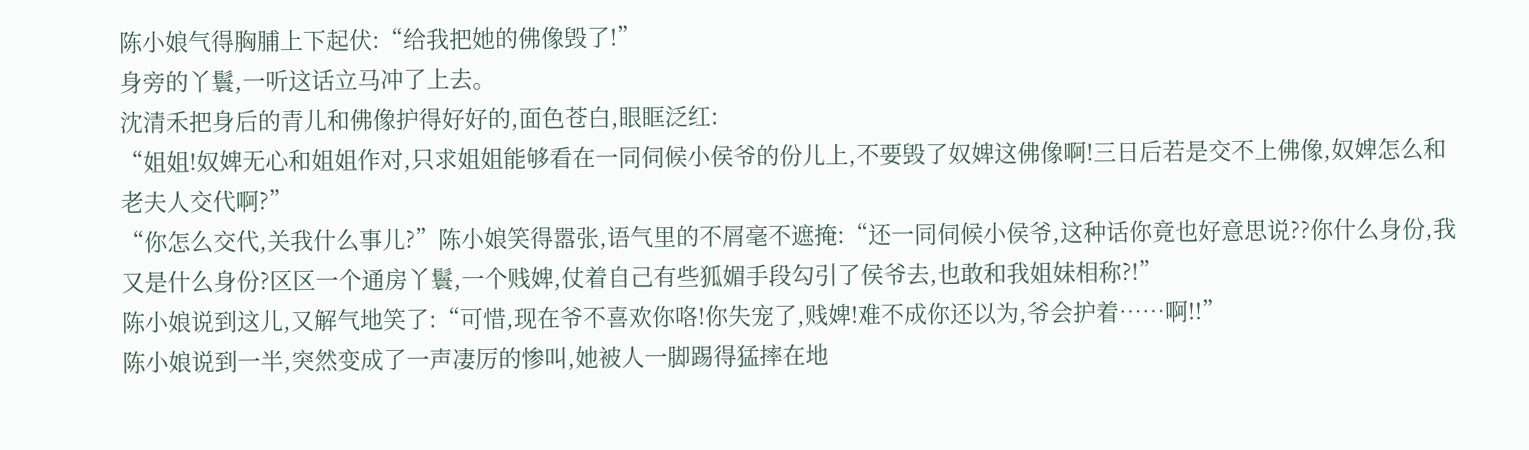陈小娘气得胸脯上下起伏:“给我把她的佛像毁了!”
身旁的丫鬟,一听这话立马冲了上去。
沈清禾把身后的青儿和佛像护得好好的,面色苍白,眼眶泛红:
“姐姐!奴婢无心和姐姐作对,只求姐姐能够看在一同伺候小侯爷的份儿上,不要毁了奴婢这佛像啊!三日后若是交不上佛像,奴婢怎么和老夫人交代啊?”
“你怎么交代,关我什么事儿?”陈小娘笑得嚣张,语气里的不屑毫不遮掩:“还一同伺候小侯爷,这种话你竟也好意思说??你什么身份,我又是什么身份?区区一个通房丫鬟,一个贱婢,仗着自己有些狐媚手段勾引了侯爷去,也敢和我姐妹相称?!”
陈小娘说到这儿,又解气地笑了:“可惜,现在爷不喜欢你咯!你失宠了,贱婢!难不成你还以为,爷会护着……啊!!”
陈小娘说到一半,突然变成了一声凄厉的惨叫,她被人一脚踢得猛摔在地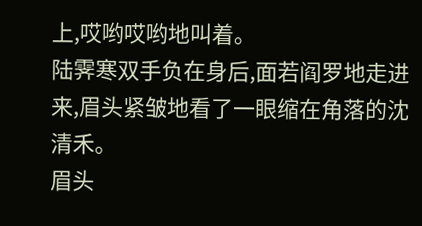上,哎哟哎哟地叫着。
陆霁寒双手负在身后,面若阎罗地走进来,眉头紧皱地看了一眼缩在角落的沈清禾。
眉头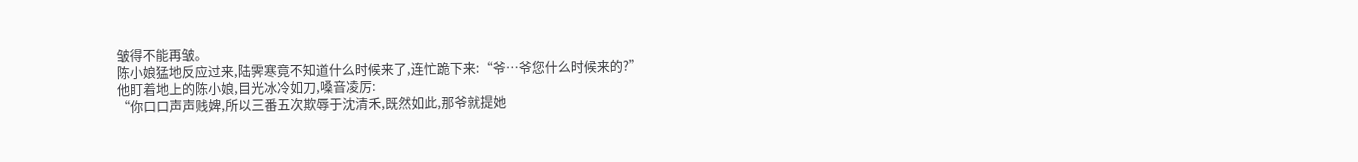皱得不能再皱。
陈小娘猛地反应过来,陆霁寒竟不知道什么时候来了,连忙跪下来:“爷…爷您什么时候来的?”
他盯着地上的陈小娘,目光冰冷如刀,嗓音凌厉:
“你口口声声贱婢,所以三番五次欺辱于沈清禾,既然如此,那爷就提她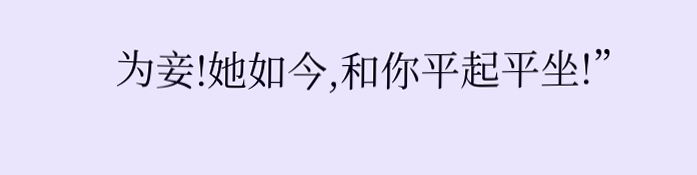为妾!她如今,和你平起平坐!”